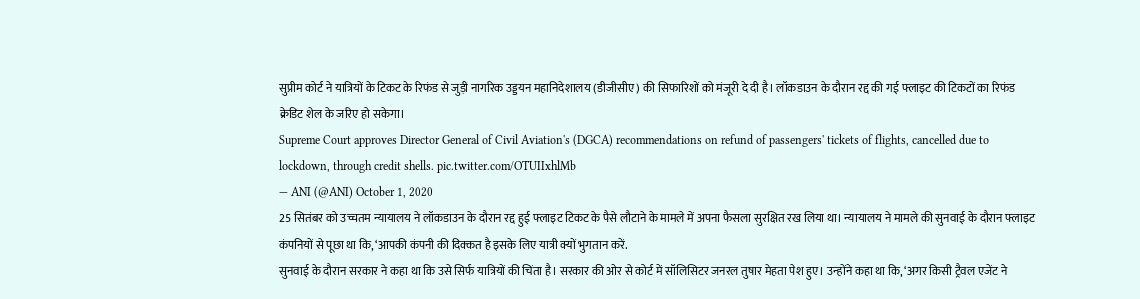सुप्रीम कोर्ट ने यात्रियों के टिकट के रिफंड से जुड़ी नागरिक उड्डयन महानिदेशालय (डीजीसीए) की सिफारिशों को मंजूरी दे दी है। लॉकडाउन के दौरान रद्द की गई फ्लाइट की टिकटों का रिफंड क्रेडिट शेल के जरिए हो सकेगा।
Supreme Court approves Director General of Civil Aviation's (DGCA) recommendations on refund of passengers' tickets of flights, cancelled due to lockdown, through credit shells. pic.twitter.com/OTUIIxhlMb
— ANI (@ANI) October 1, 2020
25 सितंबर को उच्चतम न्यायालय ने लॉकडाउन के दौरान रद्द हुई फ्लाइट टिकट के पैसे लौटाने के मामले में अपना फैसला सुरक्षित रख लिया था। न्यायालय ने मामले की सुनवाई के दौरान फ्लाइट कंपनियों से पूछा था कि, ‘आपकी कंपनी की दिक्कत है इसके लिए यात्री क्यों भुगतान करें.
सुनवाई के दौरान सरकार ने कहा था कि उसे सिर्फ यात्रियों की चिंता है। सरकार की ओर से कोर्ट में सॉलिसिटर जनरल तुषार मेहता पेश हुए। उन्होंने कहा था कि, ‘अगर किसी ट्रैवल एजेंट ने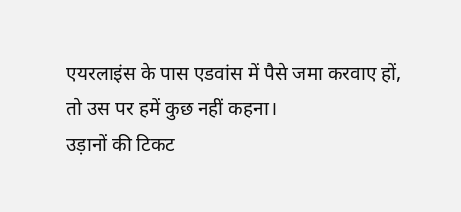एयरलाइंस के पास एडवांस में पैसे जमा करवाए हों, तो उस पर हमें कुछ नहीं कहना।
उड़ानों की टिकट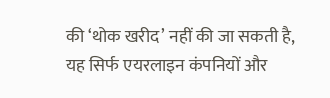की ‘थोक खरीद’ नहीं की जा सकती है, यह सिर्फ एयरलाइन कंपनियों और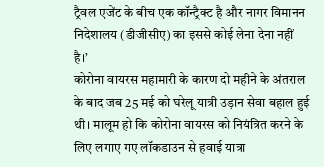ट्रैवल एजेंट के बीच एक कॉन्ट्रैक्ट है और नागर विमानन निदेशालय (डीजीसीए) का इससे कोई लेना देना नहीं है।’
कोरोना वायरस महामारी के कारण दो महीने के अंतराल के बाद जब 25 मई को घरेलू यात्री उड़ान सेवा बहाल हुई थी। मालूम हो कि कोरोना वायरस को नियंत्रित करने के लिए लगाए गए लॉकडाउन से हवाई यात्रा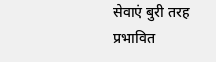सेवाएं बुरी तरह प्रभावित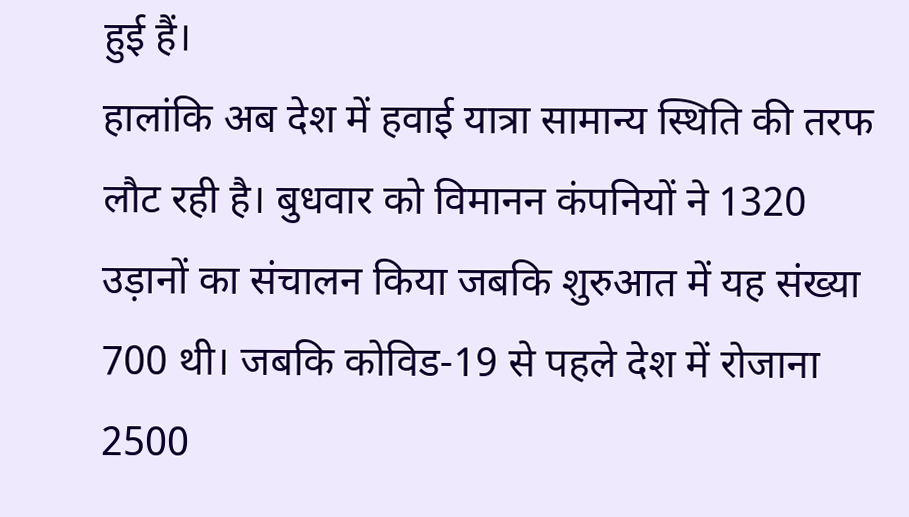हुई हैं।
हालांकि अब देश में हवाई यात्रा सामान्य स्थिति की तरफ लौट रही है। बुधवार को विमानन कंपनियों ने 1320 उड़ानों का संचालन किया जबकि शुरुआत में यह संख्या 700 थी। जबकि कोविड-19 से पहले देश में रोजाना 2500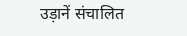उड़ानें संचालित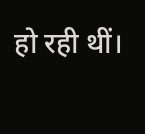हो रही थीं।